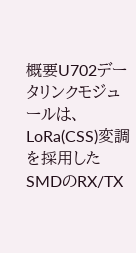概要U702データリンクモジュールは、LoRa(CSS)変調を採用したSMDのRX/TX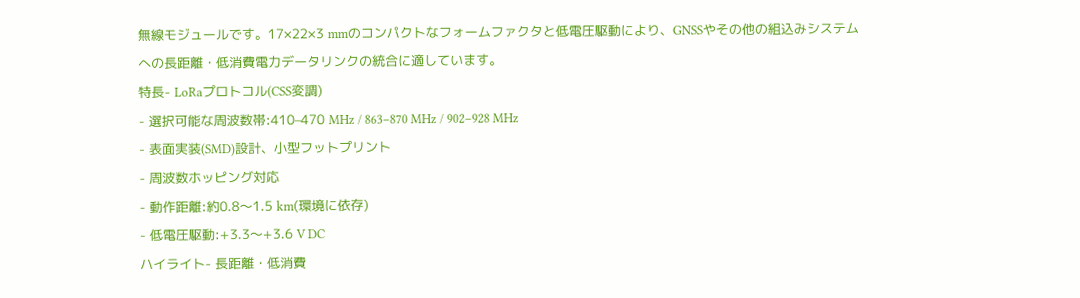無線モジュールです。17×22×3 mmのコンパクトなフォームファクタと低電圧駆動により、GNSSやその他の組込みシステムへの長距離・低消費電力データリンクの統合に適しています。
特長- LoRaプロトコル(CSS変調)
- 選択可能な周波数帯:410–470 MHz / 863–870 MHz / 902–928 MHz
- 表面実装(SMD)設計、小型フットプリント
- 周波数ホッピング対応
- 動作距離:約0.8〜1.5 km(環境に依存)
- 低電圧駆動:+3.3〜+3.6 V DC
ハイライト- 長距離・低消費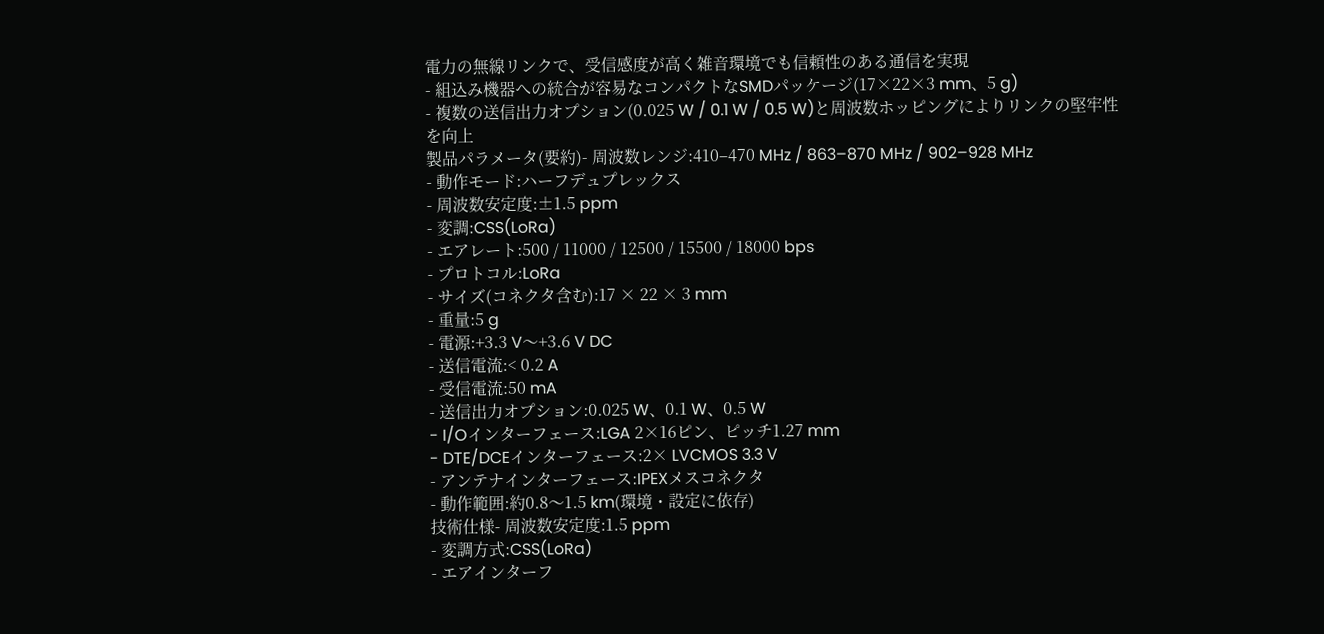電力の無線リンクで、受信感度が高く雑音環境でも信頼性のある通信を実現
- 組込み機器への統合が容易なコンパクトなSMDパッケージ(17×22×3 mm、5 g)
- 複数の送信出力オプション(0.025 W / 0.1 W / 0.5 W)と周波数ホッピングによりリンクの堅牢性を向上
製品パラメータ(要約)- 周波数レンジ:410–470 MHz / 863–870 MHz / 902–928 MHz
- 動作モード:ハーフデュプレックス
- 周波数安定度:±1.5 ppm
- 変調:CSS(LoRa)
- エアレート:500 / 11000 / 12500 / 15500 / 18000 bps
- プロトコル:LoRa
- サイズ(コネクタ含む):17 × 22 × 3 mm
- 重量:5 g
- 電源:+3.3 V〜+3.6 V DC
- 送信電流:< 0.2 A
- 受信電流:50 mA
- 送信出力オプション:0.025 W、0.1 W、0.5 W
- I/Oインターフェース:LGA 2×16ピン、ピッチ1.27 mm
- DTE/DCEインターフェース:2× LVCMOS 3.3 V
- アンテナインターフェース:IPEXメスコネクタ
- 動作範囲:約0.8〜1.5 km(環境・設定に依存)
技術仕様- 周波数安定度:1.5 ppm
- 変調方式:CSS(LoRa)
- エアインターフ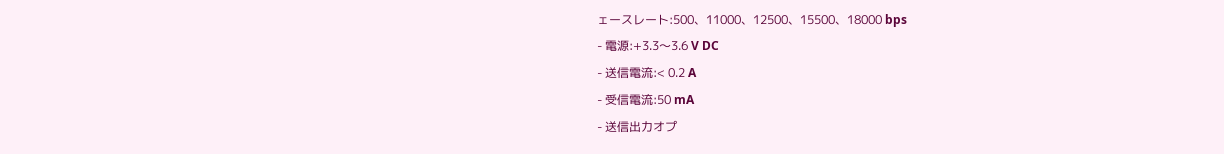ェースレート:500、11000、12500、15500、18000 bps
- 電源:+3.3〜3.6 V DC
- 送信電流:< 0.2 A
- 受信電流:50 mA
- 送信出力オプ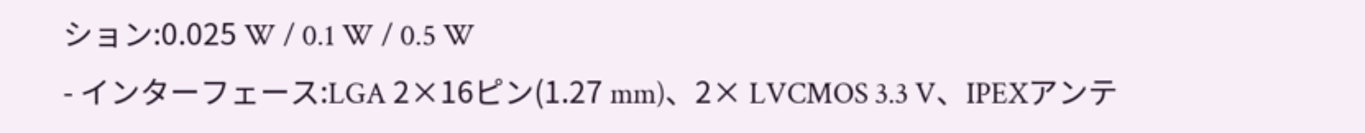ション:0.025 W / 0.1 W / 0.5 W
- インターフェース:LGA 2×16ピン(1.27 mm)、2× LVCMOS 3.3 V、IPEXアンテ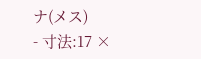ナ(メス)
- 寸法:17 ×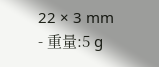22 × 3 mm
- 重量:5 g